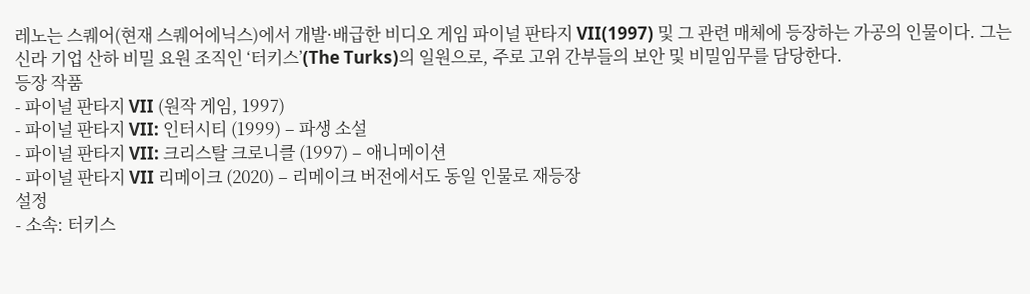레노는 스퀘어(현재 스퀘어에닉스)에서 개발·배급한 비디오 게임 파이널 판타지 VII(1997) 및 그 관련 매체에 등장하는 가공의 인물이다. 그는 신라 기업 산하 비밀 요원 조직인 ‘터키스’(The Turks)의 일원으로, 주로 고위 간부들의 보안 및 비밀임무를 담당한다.
등장 작품
- 파이널 판타지 VII (원작 게임, 1997)
- 파이널 판타지 VII: 인터시티 (1999) – 파생 소설
- 파이널 판타지 VII: 크리스탈 크로니클 (1997) – 애니메이션
- 파이널 판타지 VII 리메이크 (2020) – 리메이크 버전에서도 동일 인물로 재등장
설정
- 소속: 터키스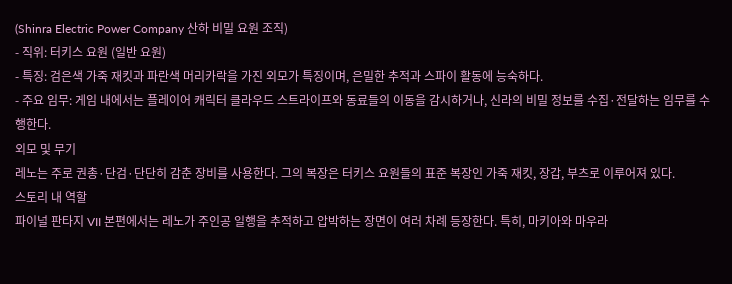(Shinra Electric Power Company 산하 비밀 요원 조직)
- 직위: 터키스 요원 (일반 요원)
- 특징: 검은색 가죽 재킷과 파란색 머리카락을 가진 외모가 특징이며, 은밀한 추적과 스파이 활동에 능숙하다.
- 주요 임무: 게임 내에서는 플레이어 캐릭터 클라우드 스트라이프와 동료들의 이동을 감시하거나, 신라의 비밀 정보를 수집·전달하는 임무를 수행한다.
외모 및 무기
레노는 주로 권총·단검·단단히 감춘 장비를 사용한다. 그의 복장은 터키스 요원들의 표준 복장인 가죽 재킷, 장갑, 부츠로 이루어져 있다.
스토리 내 역할
파이널 판타지 VII 본편에서는 레노가 주인공 일행을 추적하고 압박하는 장면이 여러 차례 등장한다. 특히, 마키아와 마우라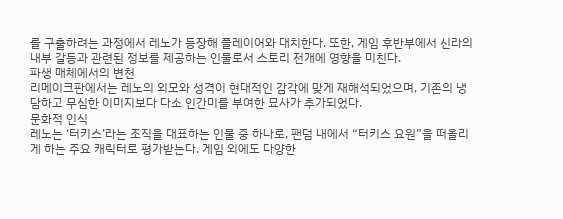를 구출하려는 과정에서 레노가 등장해 플레이어와 대치한다. 또한, 게임 후반부에서 신라의 내부 갈등과 관련된 정보를 제공하는 인물로서 스토리 전개에 영향을 미친다.
파생 매체에서의 변천
리메이크판에서는 레노의 외모와 성격이 현대적인 감각에 맞게 재해석되었으며, 기존의 냉담하고 무심한 이미지보다 다소 인간미를 부여한 묘사가 추가되었다.
문화적 인식
레노는 ‘터키스’라는 조직을 대표하는 인물 중 하나로, 팬덤 내에서 “터키스 요원”을 떠올리게 하는 주요 캐릭터로 평가받는다. 게임 외에도 다양한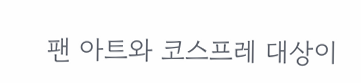팬 아트와 코스프레 대상이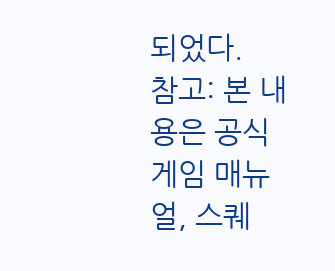되었다.
참고: 본 내용은 공식 게임 매뉴얼, 스퀘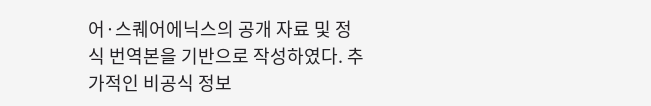어·스퀘어에닉스의 공개 자료 및 정식 번역본을 기반으로 작성하였다. 추가적인 비공식 정보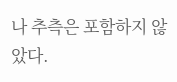나 추측은 포함하지 않았다.